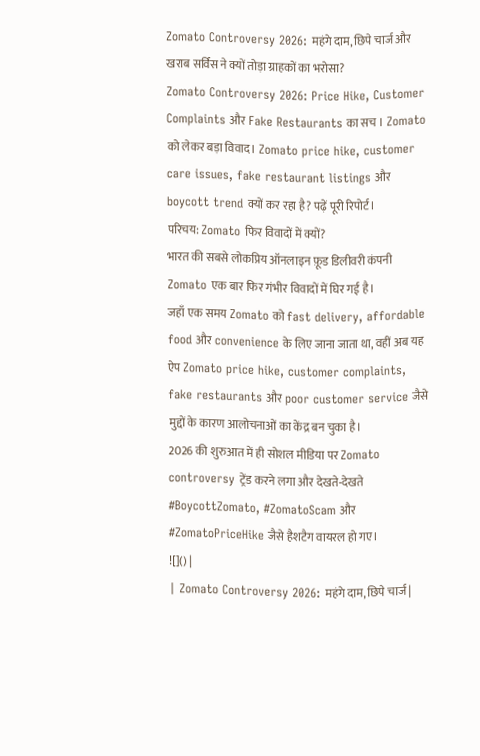Zomato Controversy 2026: महंगे दाम, छिपे चार्ज और खराब सर्विस ने क्यों तोड़ा ग्राहकों का भरोसा?
Zomato Controversy 2026: Price Hike, Customer Complaints और Fake Restaurants का सच । Zomato को लेकर बड़ा विवाद। Zomato price hike, customer care issues, fake restaurant listings और boycott trend क्यों कर रहा है? पढ़ें पूरी रिपोर्ट।
परिचय: Zomato फिर विवादों में क्यों?
भारत की सबसे लोकप्रिय ऑनलाइन फ़ूड डिलीवरी कंपनी Zomato एक बार फिर गंभीर विवादों में घिर गई है।
जहाँ एक समय Zomato को fast delivery, affordable food और convenience के लिए जाना जाता था, वहीं अब यह ऐप Zomato price hike, customer complaints, fake restaurants और poor customer service जैसे मुद्दों के कारण आलोचनाओं का केंद्र बन चुका है।
2026 की शुरुआत में ही सोशल मीडिया पर Zomato controversy ट्रेंड करने लगा और देखते-देखते
#BoycottZomato, #ZomatoScam और #ZomatoPriceHike जैसे हैशटैग वायरल हो गए।
![]() |
| Zomato Controversy 2026: महंगे दाम, छिपे चार्ज |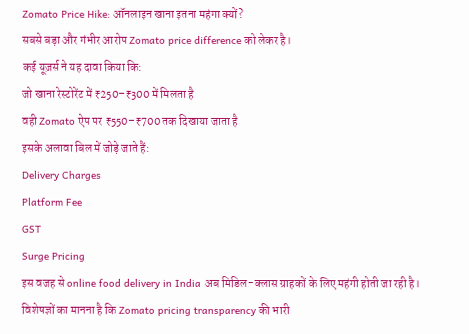Zomato Price Hike: ऑनलाइन खाना इतना महंगा क्यों?
सबसे बड़ा और गंभीर आरोप Zomato price difference को लेकर है।
कई यूज़र्स ने यह दावा किया कि:
जो खाना रेस्टोरेंट में ₹250–₹300 में मिलता है
वही Zomato ऐप पर ₹550–₹700 तक दिखाया जाता है
इसके अलावा बिल में जोड़े जाते हैं:
Delivery Charges
Platform Fee
GST
Surge Pricing
इस वजह से online food delivery in India अब मिडिल-क्लास ग्राहकों के लिए महंगी होती जा रही है।
विशेषज्ञों का मानना है कि Zomato pricing transparency की भारी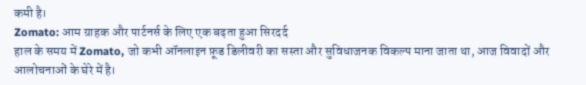कमी है।
Zomato: आम ग्राहक और पार्टनर्स के लिए एक बढ़ता हुआ सिरदर्द
हाल के समय में Zomato, जो कभी ऑनलाइन फ़ूड डिलीवरी का सस्ता और सुविधाजनक विकल्प माना जाता था, आज विवादों और आलोचनाओं के घेरे में है।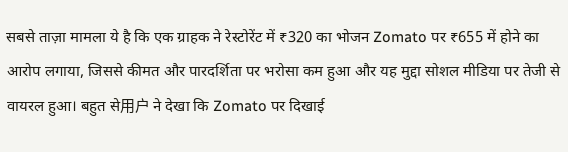सबसे ताज़ा मामला ये है कि एक ग्राहक ने रेस्टोरेंट में ₹320 का भोजन Zomato पर ₹655 में होने का आरोप लगाया, जिससे कीमत और पारदर्शिता पर भरोसा कम हुआ और यह मुद्दा सोशल मीडिया पर तेजी से वायरल हुआ। बहुत से用户 ने देखा कि Zomato पर दिखाई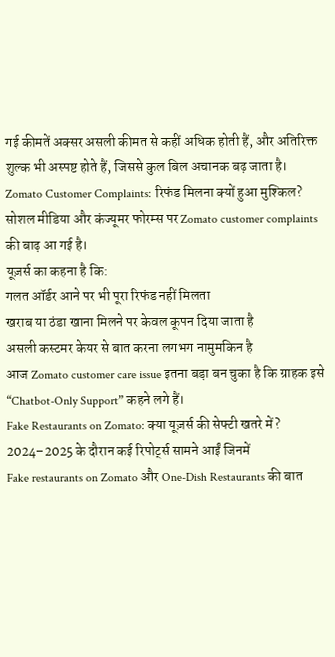गई कीमतें अक्सर असली कीमत से कहीं अधिक होती हैं, और अतिरिक्त शुल्क भी अस्पष्ट होते हैं, जिससे कुल बिल अचानक बढ़ जाता है।
Zomato Customer Complaints: रिफंड मिलना क्यों हुआ मुश्किल?
सोशल मीडिया और कंज्यूमर फोरम्स पर Zomato customer complaints की बाढ़ आ गई है।
यूज़र्स का कहना है कि:
गलत ऑर्डर आने पर भी पूरा रिफंड नहीं मिलता
खराब या ठंडा खाना मिलने पर केवल कूपन दिया जाता है
असली कस्टमर केयर से बात करना लगभग नामुमकिन है
आज Zomato customer care issue इतना बड़ा बन चुका है कि ग्राहक इसे “Chatbot-Only Support” कहने लगे हैं।
Fake Restaurants on Zomato: क्या यूज़र्स की सेफ्टी खतरे में?
2024–2025 के दौरान कई रिपोर्ट्स सामने आईं जिनमें
Fake restaurants on Zomato और One-Dish Restaurants की बात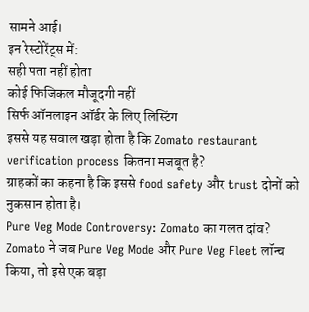सामने आई।
इन रेस्टोरेंट्स में:
सही पता नहीं होता
कोई फिजिकल मौजूदगी नहीं
सिर्फ ऑनलाइन ऑर्डर के लिए लिस्टिंग
इससे यह सवाल खड़ा होता है कि Zomato restaurant verification process कितना मजबूत है?
ग्राहकों का कहना है कि इससे food safety और trust दोनों को नुकसान होता है।
Pure Veg Mode Controversy: Zomato का गलत दांव?
Zomato ने जब Pure Veg Mode और Pure Veg Fleet लॉन्च किया, तो इसे एक बड़ा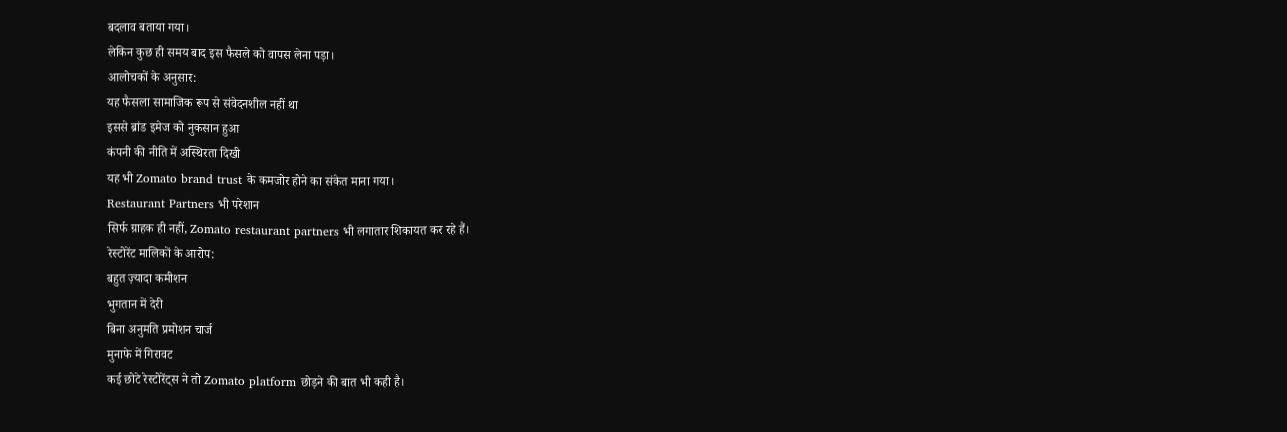बदलाव बताया गया।
लेकिन कुछ ही समय बाद इस फैसले को वापस लेना पड़ा।
आलोचकों के अनुसार:
यह फैसला सामाजिक रूप से संवेदनशील नहीं था
इससे ब्रांड इमेज को नुकसान हुआ
कंपनी की नीति में अस्थिरता दिखी
यह भी Zomato brand trust के कमजोर होने का संकेत माना गया।
Restaurant Partners भी परेशान
सिर्फ ग्राहक ही नहीं, Zomato restaurant partners भी लगातार शिकायत कर रहे हैं।
रेस्टोरेंट मालिकों के आरोप:
बहुत ज़्यादा कमीशन
भुगतान में देरी
बिना अनुमति प्रमोशन चार्ज
मुनाफे में गिरावट
कई छोटे रेस्टोरेंट्स ने तो Zomato platform छोड़ने की बात भी कही है।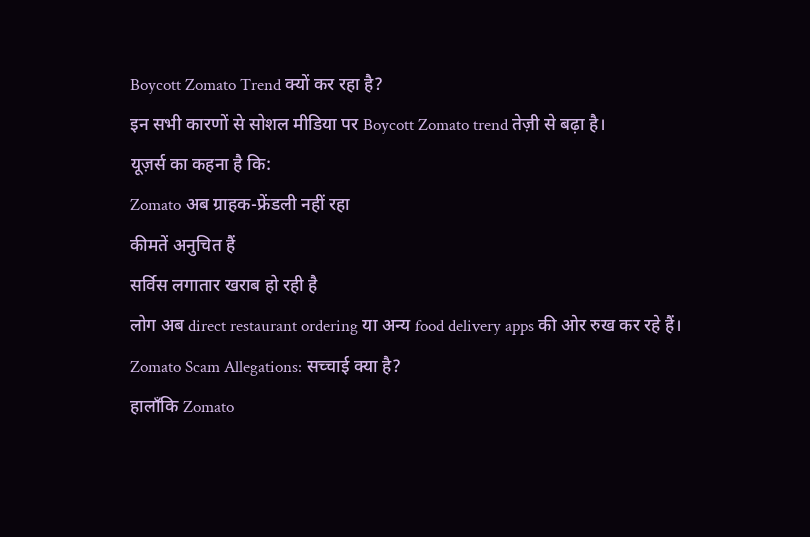Boycott Zomato Trend क्यों कर रहा है?
इन सभी कारणों से सोशल मीडिया पर Boycott Zomato trend तेज़ी से बढ़ा है।
यूज़र्स का कहना है कि:
Zomato अब ग्राहक-फ्रेंडली नहीं रहा
कीमतें अनुचित हैं
सर्विस लगातार खराब हो रही है
लोग अब direct restaurant ordering या अन्य food delivery apps की ओर रुख कर रहे हैं।
Zomato Scam Allegations: सच्चाई क्या है?
हालाँकि Zomato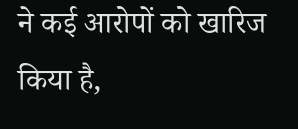ने कई आरोपों को खारिज किया है,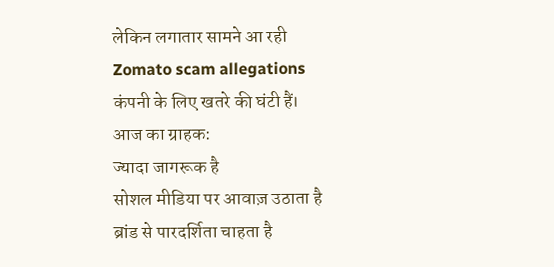लेकिन लगातार सामने आ रही
Zomato scam allegations कंपनी के लिए खतरे की घंटी हैं।
आज का ग्राहक:
ज्यादा जागरूक है
सोशल मीडिया पर आवाज़ उठाता है
ब्रांड से पारदर्शिता चाहता है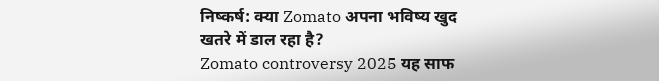निष्कर्ष: क्या Zomato अपना भविष्य खुद खतरे में डाल रहा है?
Zomato controversy 2025 यह साफ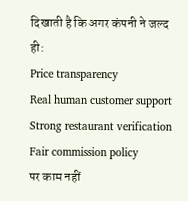दिखाती है कि अगर कंपनी ने जल्द ही:
Price transparency
Real human customer support
Strong restaurant verification
Fair commission policy
पर काम नहीं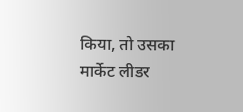किया, तो उसका मार्केट लीडर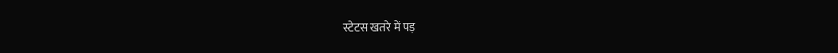स्टेटस खतरे में पड़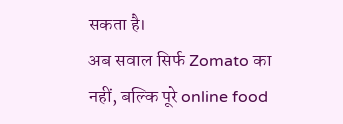सकता है।
अब सवाल सिर्फ Zomato का नहीं, बल्कि पूरे online food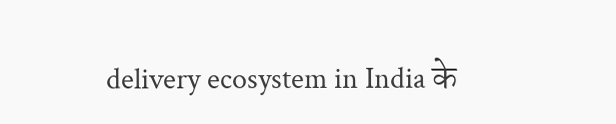delivery ecosystem in India के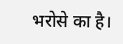भरोसे का है।